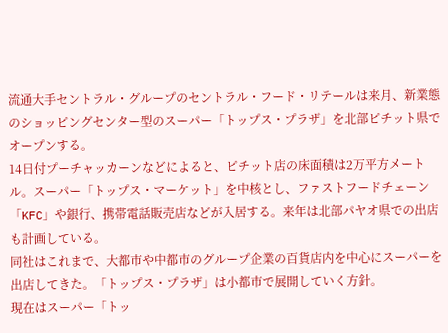流通大手セントラル・グループのセントラル・フード・リテールは来月、新業態のショッピングセンター型のスーパー「トップス・プラザ」を北部ピチット県でオープンする。
14日付プーチャッカーンなどによると、ピチット店の床面積は2万平方メートル。スーパー「トップス・マーケット」を中核とし、ファストフードチェーン「KFC」や銀行、携帯電話販売店などが入居する。来年は北部パヤオ県での出店も計画している。
同社はこれまで、大都市や中都市のグループ企業の百貨店内を中心にスーパーを出店してきた。「トップス・プラザ」は小都市で展開していく方針。
現在はスーパー「トッ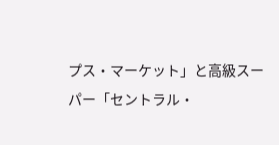プス・マーケット」と高級スーパー「セントラル・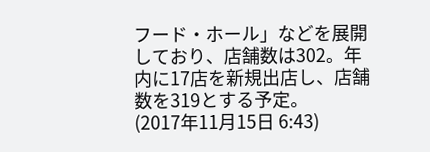フード・ホール」などを展開しており、店舗数は302。年内に17店を新規出店し、店舗数を319とする予定。
(2017年11月15日 6:43)